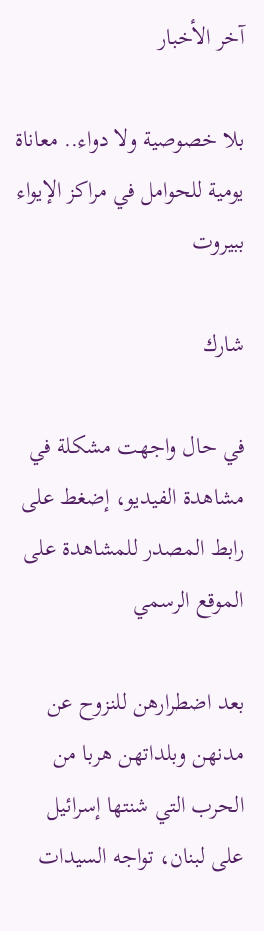آخر الأخبار

بلا خصوصية ولا دواء.. معاناة يومية للحوامل في مراكز الإيواء ببيروت

شارك

في حال واجهت مشكلة في مشاهدة الفيديو، إضغط على رابط المصدر للمشاهدة على الموقع الرسمي

بعد اضطرارهن للنزوح عن مدنهن وبلداتهن هربا من الحرب التي شنتها إسرائيل على لبنان، تواجه السيدات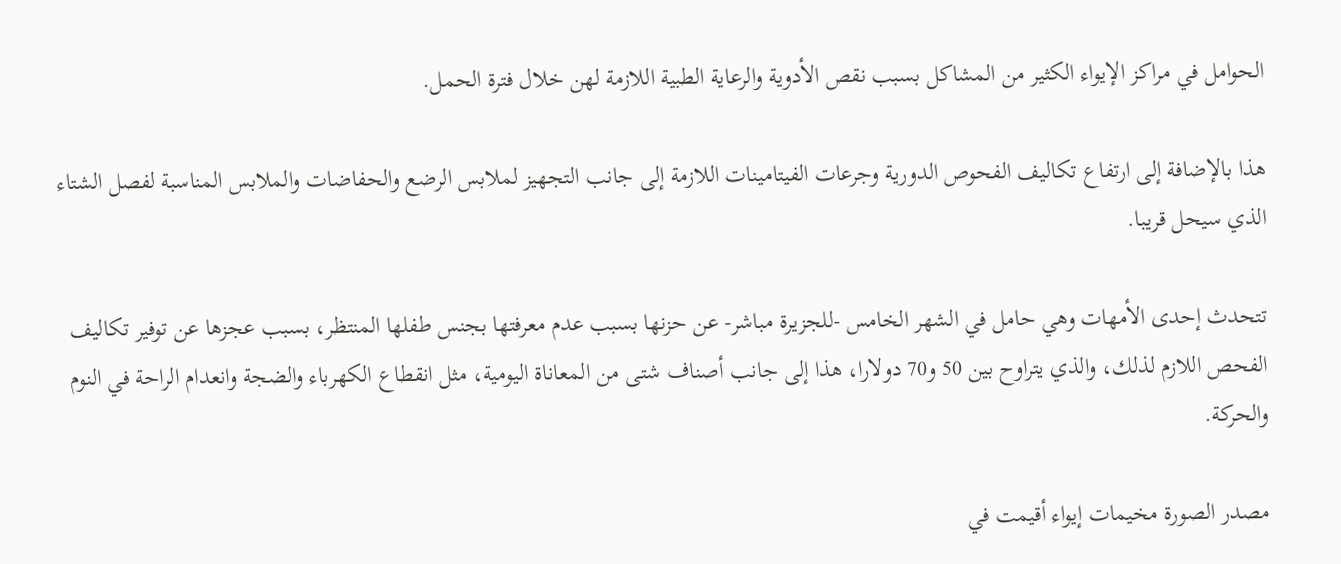الحوامل في مراكز الإيواء الكثير من المشاكل بسبب نقص الأدوية والرعاية الطبية اللازمة لهن خلال فترة الحمل.

هذا بالإضافة إلى ارتفاع تكاليف الفحوص الدورية وجرعات الفيتامينات اللازمة إلى جانب التجهيز لملابس الرضع والحفاضات والملابس المناسبة لفصل الشتاء الذي سيحل قريبا.

تتحدث إحدى الأمهات وهي حامل في الشهر الخامس -للجزيرة مباشر- عن حزنها بسبب عدم معرفتها بجنس طفلها المنتظر، بسبب عجزها عن توفير تكاليف الفحص اللازم لذلك، والذي يتراوح بين 50 و70 دولارا، هذا إلى جانب أصناف شتى من المعاناة اليومية، مثل انقطاع الكهرباء والضجة وانعدام الراحة في النوم والحركة.

مصدر الصورة مخيمات إيواء أقيمت في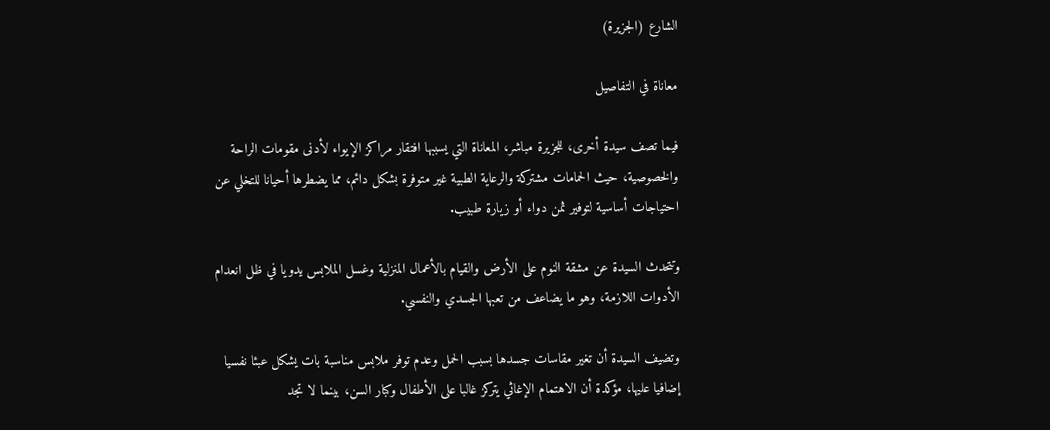الشارع (الجزيرة)

معاناة في التفاصيل

فيما تصف سيدة أخرى، للجزيرة مباشر، المعاناة التي يسببها افتقار مراكز الإيواء لأدنى مقومات الراحة والخصوصية، حيث الحمامات مشتركة والرعاية الطبية غير متوفرة بشكل دائم، مما يضطرها أحيانا للتخلي عن احتياجات أساسية لتوفير ثمن دواء أو زيارة طبيب.

وتتحدث السيدة عن مشقة النوم على الأرض والقيام بالأعمال المنزلية وغسل الملابس يدويا في ظل انعدام الأدوات اللازمة، وهو ما يضاعف من تعبها الجسدي والنفسي.

وتضيف السيدة أن تغير مقاسات جسدها بسبب الحمل وعدم توفر ملابس مناسبة بات يشكل عبئا نفسيا إضافيا عليها، مؤكدة أن الاهتمام الإغاثي يتركز غالبا على الأطفال وكبار السن، بينما لا تجد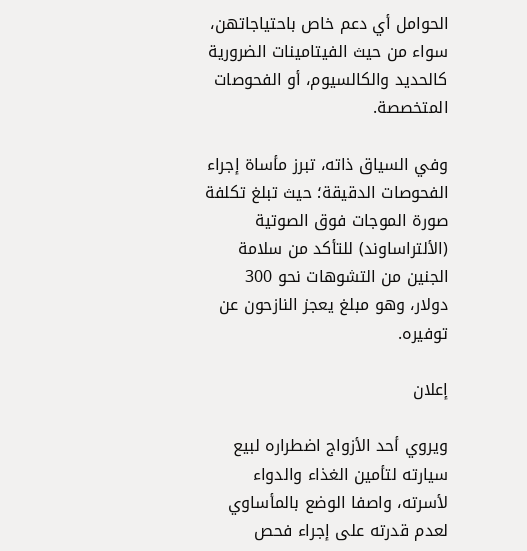الحوامل أي دعم خاص باحتياجاتهن، سواء من حيث الفيتامينات الضرورية كالحديد والكالسيوم، أو الفحوصات المتخصصة.

وفي السياق ذاته، تبرز مأساة إجراء الفحوصات الدقيقة؛ حيث تبلغ تكلفة صورة الموجات فوق الصوتية (الألتراساوند) للتأكد من سلامة الجنين من التشوهات نحو 300 دولار، وهو مبلغ يعجز النازحون عن توفيره.

إعلان

ويروي أحد الأزواج اضطراره لبيع سيارته لتأمين الغذاء والدواء لأسرته، واصفا الوضع بالمأساوي لعدم قدرته على إجراء فحص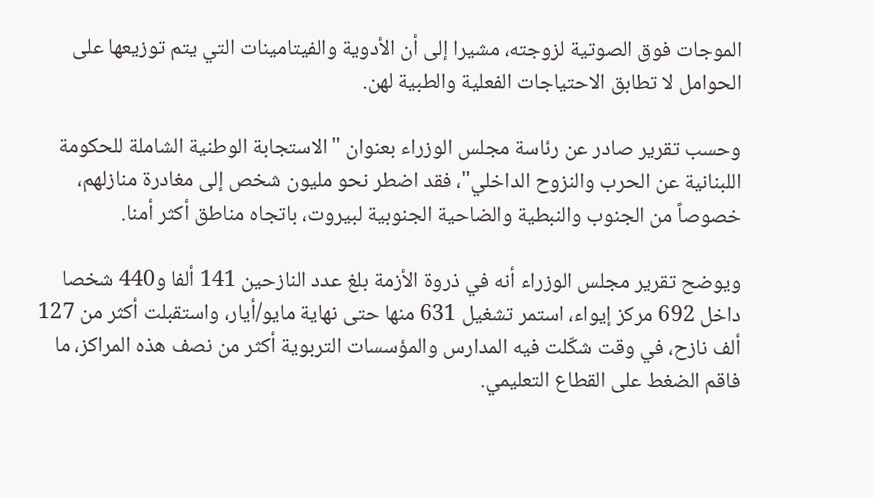الموجات فوق الصوتية لزوجته، مشيرا إلى أن الأدوية والفيتامينات التي يتم توزيعها على الحوامل لا تطابق الاحتياجات الفعلية والطبية لهن.

وحسب تقرير صادر عن رئاسة مجلس الوزراء بعنوان "الاستجابة الوطنية الشاملة للحكومة اللبنانية عن الحرب والنزوح الداخلي"، فقد اضطر نحو مليون شخص إلى مغادرة منازلهم، خصوصاً من الجنوب والنبطية والضاحية الجنوبية لبيروت، باتجاه مناطق أكثر أمنا.

ويوضح تقرير مجلس الوزراء أنه في ذروة الأزمة بلغ عدد النازحين 141 ألفا و440 شخصا داخل 692 مركز إيواء، استمر تشغيل 631 منها حتى نهاية مايو/أيار، واستقبلت أكثر من 127 ألف نازح، في وقت شكّلت فيه المدارس والمؤسسات التربوية أكثر من نصف هذه المراكز، ما فاقم الضغط على القطاع التعليمي.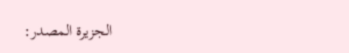الجزيرة المصدر: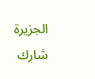الجزيرة
شارك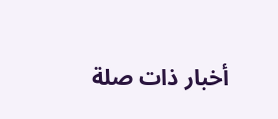أخبار ذات صلة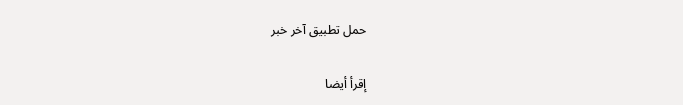حمل تطبيق آخر خبر

إقرأ أيضا